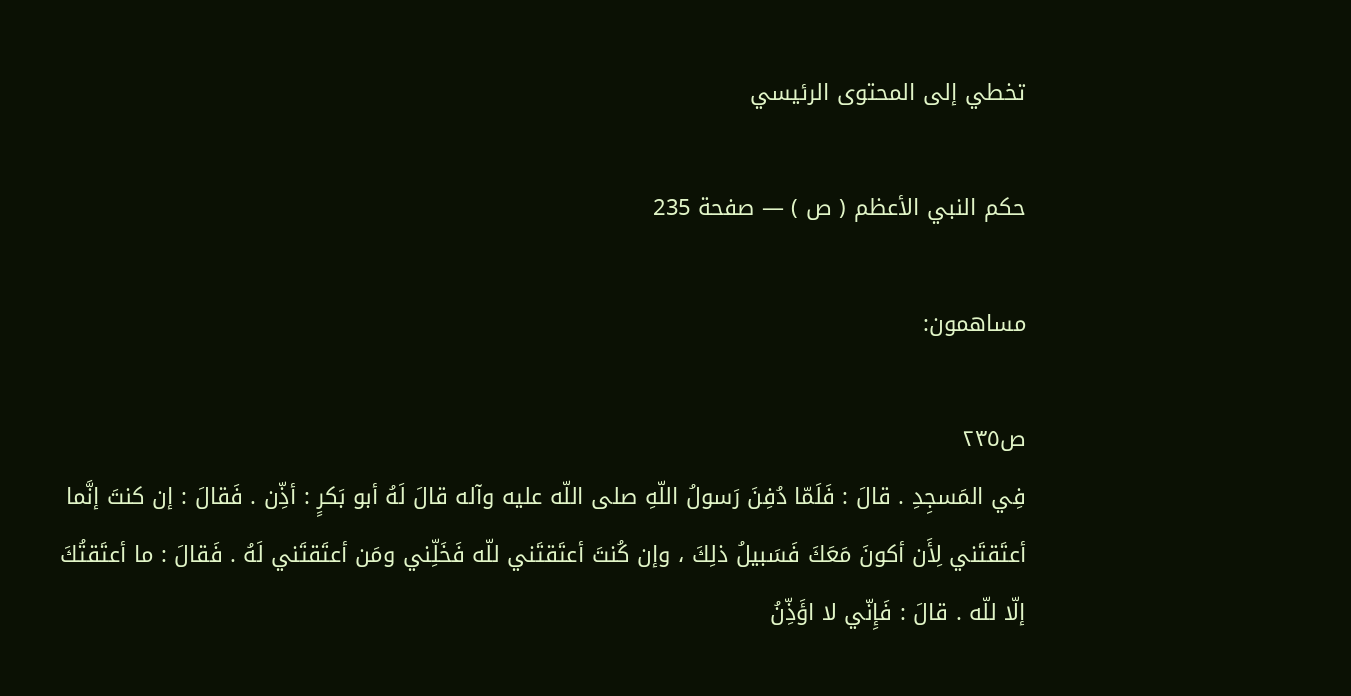تخطي إلى المحتوى الرئيسي

حكم النبي الأعظم ( ص ) — صفحة 235

مساهمون:

ص٢٣٥
فِي المَسجِدِ . قالَ : فَلَمّا دُفِنَ رَسولُ اللّهِ صلى اللّه عليه وآله قالَ لَهُ أبو بَكرٍ : أذِّن . فَقالَ : إن كنتَ إنَّما أعتَقتَني لِأَن أكونَ مَعَكَ فَسَبيلُ ذلِكَ ، وإن كُنتَ أعتَقتَني للّه فَخَلِّني ومَن أعتَقتَني لَهُ . فَقالَ : ما أعتَقتُكَ إلّا للّه . قالَ : فَإِنّي لا اؤَذِّنُ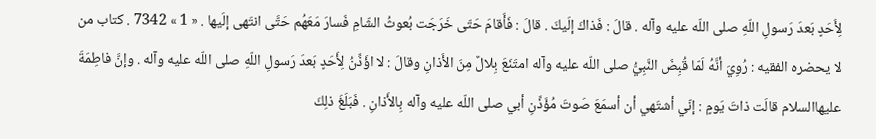لِأَحَدٍ بَعدَ رَسولِ اللّهِ صلى اللّه عليه وآله . قالَ : فَذاكَ إلَيكَ . قالَ : فَأَقامَ حَتّى خَرَجَت بُعوثُ الشّامِ فَسارَ مَعَهُم حَتَّى انتَهى إلَيها . « 1 » 7342 . كتاب من لا يحضره الفقيه : رُوِيَ أنَّهُ لَمّا قُبِضَ النَّبِيُّ صلى اللّه عليه وآله امتَنَعَ بِلالٌ مِنَ الأَذانِ وقالَ : لا اؤَذِّنُ لِأَحَدٍ بَعدَ رَسولِ اللّهِ صلى اللّه عليه وآله . وإنَّ فاطِمَةَ عليهاالسلام قالَت ذاتَ يَومٍ : إنّي أشتَهي أن أسمَعَ صَوتَ مُؤَذِّنِ أبي صلى اللّه عليه وآله بِالأَذانِ . فَبَلَغَ ذلِكَ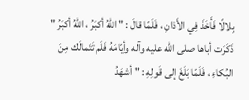بِلالًا فَأَخَذَ فِي الأَذانِ ، فَلَمّا قالَ : " اللّهُ أكبَرُ ، اللّهُ أكبَرُ " ذَكَرَت أباها صلى اللّه عليه وآله وأيّامَهُ فَلَم تَتَمالَك مِنَ البُكاءِ ، فَلَمّا بَلَغَ إلى قَولِهِ : " أشهَدُ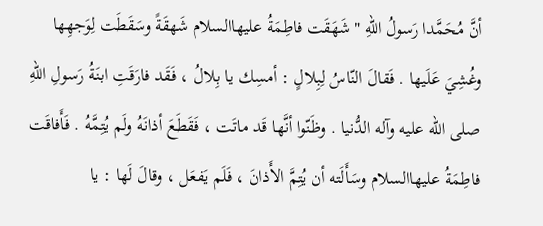أنَّ مُحَمَّدا رَسولُ اللّهِ " شَهَقَت فاطِمَةُ عليهاالسلام شَهقَةً وسَقَطَت لِوَجهِها وغُشِيَ عَلَيها . فَقالَ النّاسُ لِبِلالٍ : أمسِك يا بِلالُ ، فَقَد فارَقَتِ ابنَةُ رَسولِ اللّهِ صلى اللّه عليه وآله الدُّنيا . وظَنّوا أنَّها قَد ماتَت ، فَقَطَعَ أذانَهُ ولَم يُتِمَّهُ . فَأَفاقَت فاطِمَةُ عليهاالسلام وسَأَلَته أن يُتِمَّ الأَذانَ ، فَلَم يَفعَل ، وقالَ لَها : يا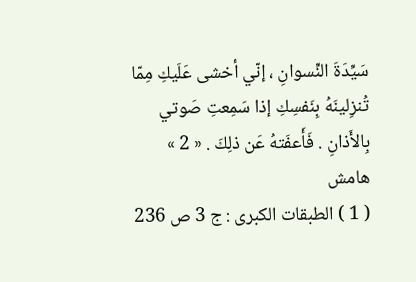سَيِّدَةَ النِّسوانِ ، إنّي أخشى عَلَيكِ مِمّا تُنزِلينَهُ بِنَفسِكِ إذا سَمِعتِ صَوتي بِالأَذانِ . فَأَعفَتهُ عَن ذلِكَ . « 2 »
هامش
( 1 ) الطبقات الكبرى : ج 3 ص 236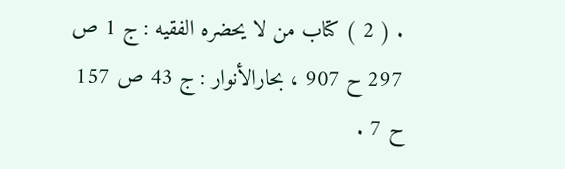. ( 2 ) كتاب من لا يحضره الفقيه : ج 1 ص 297 ح 907 ، بحارالأنوار : ج 43 ص 157 ح 7 .